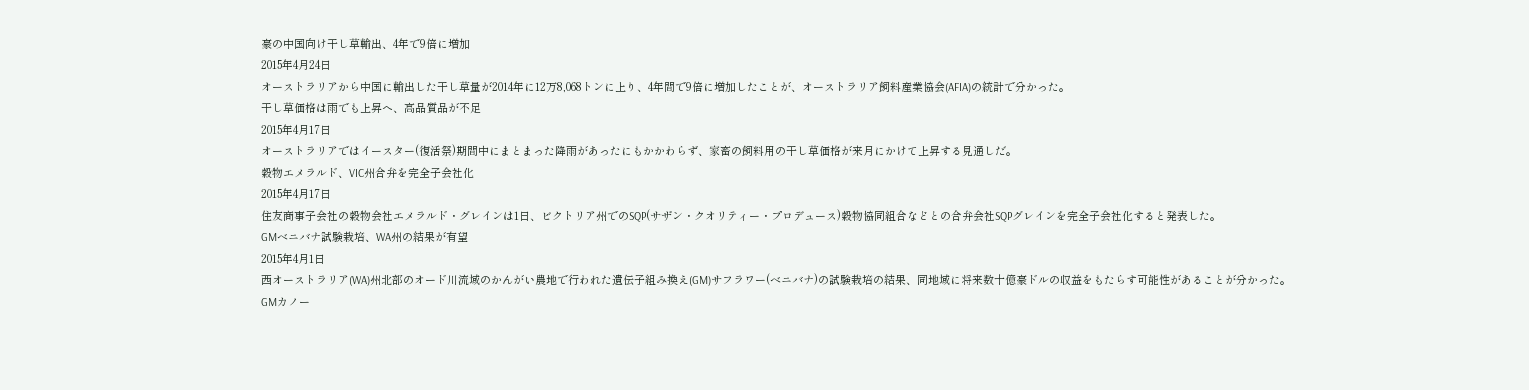豪の中国向け干し草輸出、4年で9倍に増加
2015年4月24日
オーストラリアから中国に輸出した干し草量が2014年に12万8,068トンに上り、4年間で9倍に増加したことが、オーストラリア飼料産業協会(AFIA)の統計で分かった。
干し草価格は雨でも上昇へ、高品質品が不足
2015年4月17日
オーストラリアではイースター(復活祭)期間中にまとまった降雨があったにもかかわらず、家畜の飼料用の干し草価格が来月にかけて上昇する見通しだ。
穀物エメラルド、VIC州合弁を完全子会社化
2015年4月17日
住友商事子会社の穀物会社エメラルド・グレインは1日、ビクトリア州でのSQP(サザン・クオリティー・プロデュース)穀物協同組合などとの合弁会社SQPグレインを完全子会社化すると発表した。
GMベニバナ試験栽培、WA州の結果が有望
2015年4月1日
西オーストラリア(WA)州北部のオード川流域のかんがい農地で行われた遺伝子組み換え(GM)サフラワー(ベニバナ)の試験栽培の結果、同地域に将来数十億豪ドルの収益をもたらす可能性があることが分かった。
GMカノー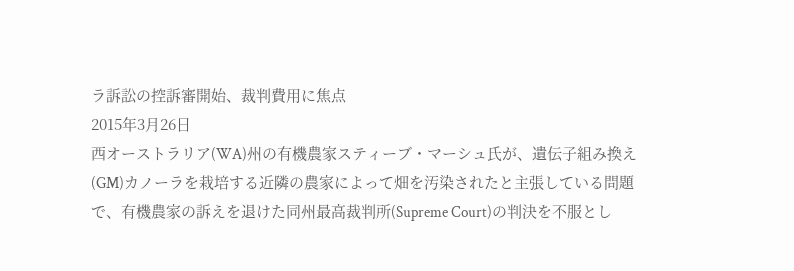ラ訴訟の控訴審開始、裁判費用に焦点
2015年3月26日
西オーストラリア(WA)州の有機農家スティーブ・マーシュ氏が、遺伝子組み換え(GM)カノーラを栽培する近隣の農家によって畑を汚染されたと主張している問題で、有機農家の訴えを退けた同州最高裁判所(Supreme Court)の判決を不服とし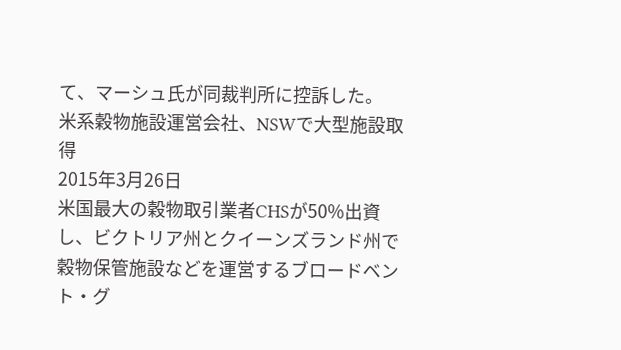て、マーシュ氏が同裁判所に控訴した。
米系穀物施設運営会社、NSWで大型施設取得
2015年3月26日
米国最大の穀物取引業者CHSが50%出資し、ビクトリア州とクイーンズランド州で穀物保管施設などを運営するブロードベント・グ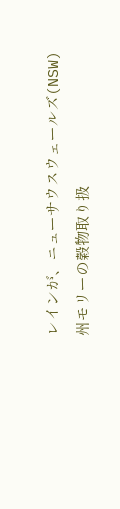レインが、ニューサウスウェールズ(NSW)州モリーの穀物取り扱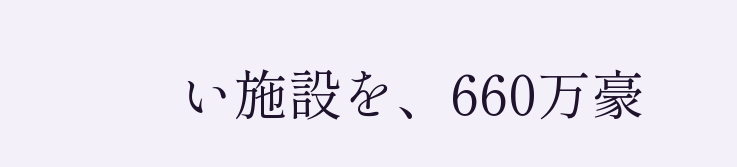い施設を、660万豪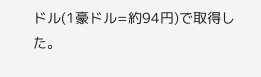ドル(1豪ドル=約94円)で取得した。